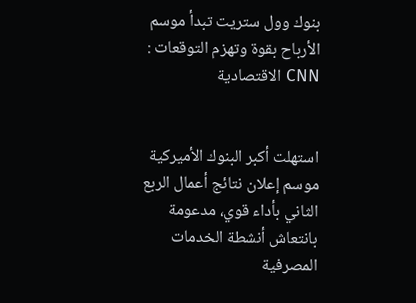بنوك وول ستريت تبدأ موسم الأرباح بقوة وتهزم التوقعات : CNN الاقتصادية


استهلت أكبر البنوك الأميركية موسم إعلان نتائج أعمال الربع الثاني بأداء قوي، مدعومة بانتعاش أنشطة الخدمات المصرفية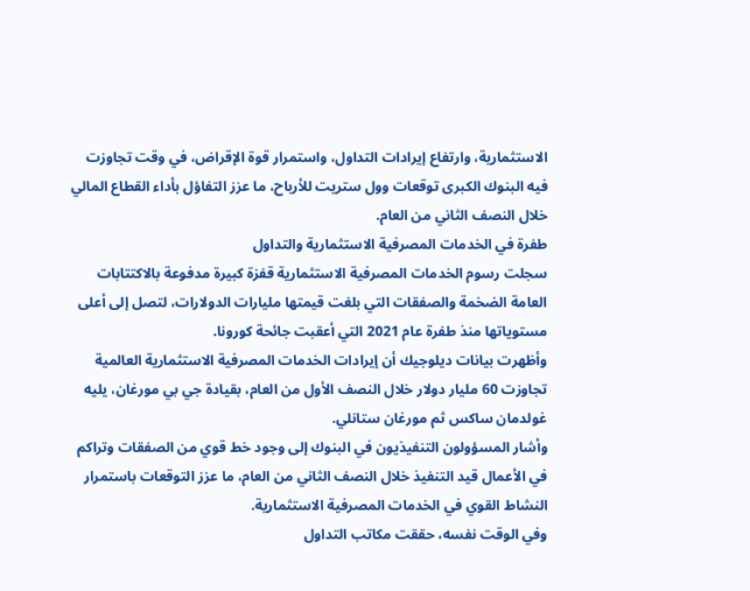الاستثمارية، وارتفاع إيرادات التداول، واستمرار قوة الإقراض، في وقت تجاوزت فيه البنوك الكبرى توقعات وول ستريت للأرباح، ما عزز التفاؤل بأداء القطاع المالي خلال النصف الثاني من العام.
طفرة في الخدمات المصرفية الاستثمارية والتداول
سجلت رسوم الخدمات المصرفية الاستثمارية قفزة كبيرة مدفوعة بالاكتتابات العامة الضخمة والصفقات التي بلغت قيمتها مليارات الدولارات، لتصل إلى أعلى مستوياتها منذ طفرة عام 2021 التي أعقبت جائحة كورونا.
وأظهرت بيانات ديلوجيك أن إيرادات الخدمات المصرفية الاستثمارية العالمية تجاوزت 60 مليار دولار خلال النصف الأول من العام، بقيادة جي بي مورغان، يليه غولدمان ساكس ثم مورغان ستانلي.
وأشار المسؤولون التنفيذيون في البنوك إلى وجود خط قوي من الصفقات وتراكم في الأعمال قيد التنفيذ خلال النصف الثاني من العام، ما عزز التوقعات باستمرار النشاط القوي في الخدمات المصرفية الاستثمارية.
وفي الوقت نفسه، حققت مكاتب التداول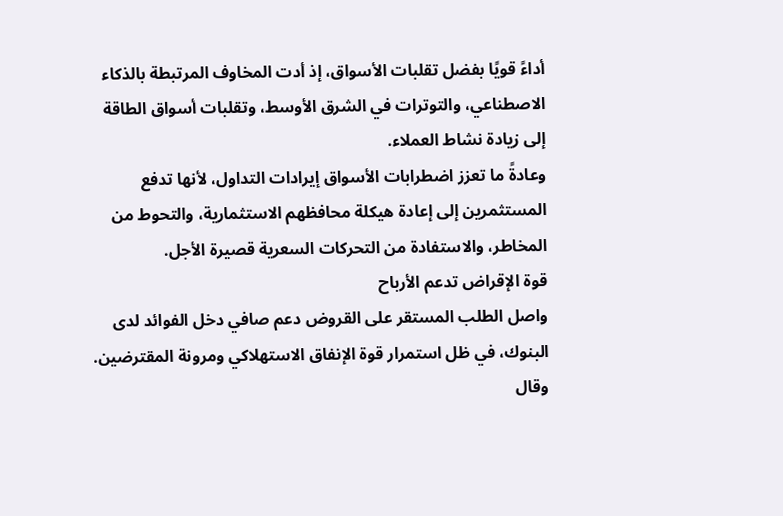أداءً قويًا بفضل تقلبات الأسواق، إذ أدت المخاوف المرتبطة بالذكاء الاصطناعي، والتوترات في الشرق الأوسط، وتقلبات أسواق الطاقة إلى زيادة نشاط العملاء.
وعادةً ما تعزز اضطرابات الأسواق إيرادات التداول، لأنها تدفع المستثمرين إلى إعادة هيكلة محافظهم الاستثمارية، والتحوط من المخاطر، والاستفادة من التحركات السعرية قصيرة الأجل.
قوة الإقراض تدعم الأرباح
واصل الطلب المستقر على القروض دعم صافي دخل الفوائد لدى البنوك، في ظل استمرار قوة الإنفاق الاستهلاكي ومرونة المقترضين.
وقال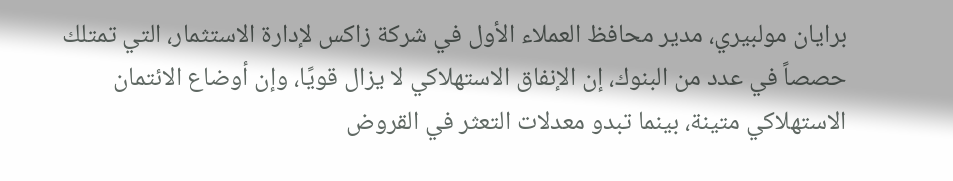برايان مولبيري، مدير محافظ العملاء الأول في شركة زاكس لإدارة الاستثمار، التي تمتلك حصصاً في عدد من البنوك، إن الإنفاق الاستهلاكي لا يزال قويًا، وإن أوضاع الائتمان الاستهلاكي متينة، بينما تبدو معدلات التعثر في القروض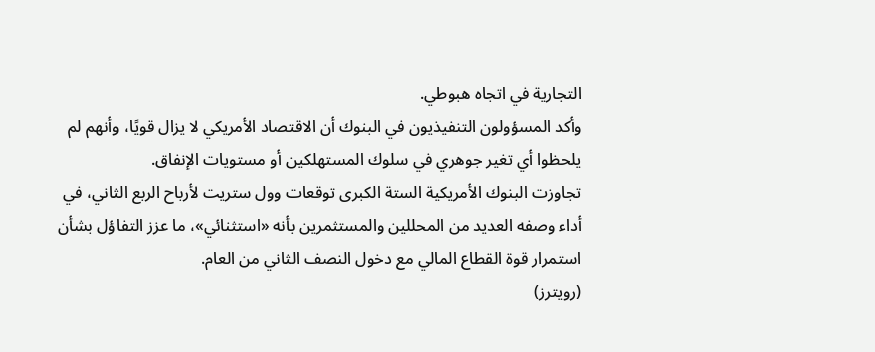التجارية في اتجاه هبوطي.
وأكد المسؤولون التنفيذيون في البنوك أن الاقتصاد الأمريكي لا يزال قويًا، وأنهم لم يلحظوا أي تغير جوهري في سلوك المستهلكين أو مستويات الإنفاق.
تجاوزت البنوك الأمريكية الستة الكبرى توقعات وول ستريت لأرباح الربع الثاني، في أداء وصفه العديد من المحللين والمستثمرين بأنه «استثنائي»، ما عزز التفاؤل بشأن استمرار قوة القطاع المالي مع دخول النصف الثاني من العام.
(رويترز)